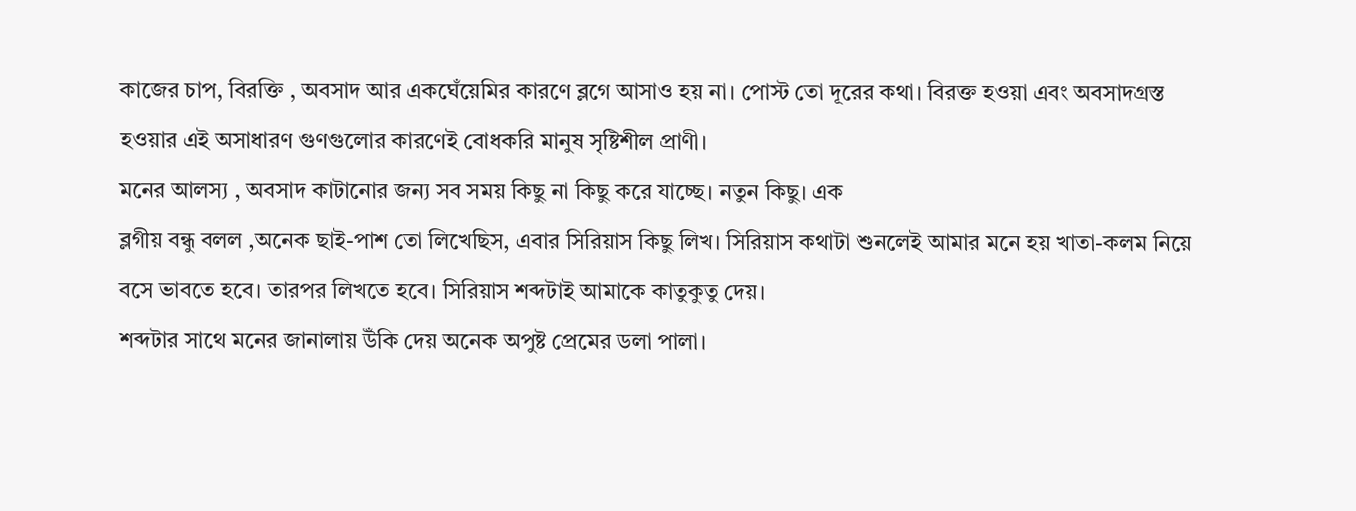কাজের চাপ, বিরক্তি , অবসাদ আর একঘেঁয়েমির কারণে ব্লগে আসাও হয় না। পোস্ট তো দূরের কথা। বিরক্ত হওয়া এবং অবসাদগ্রস্ত হওয়ার এই অসাধারণ গুণগুলোর কারণেই বোধকরি মানুষ সৃষ্টিশীল প্রাণী।
মনের আলস্য , অবসাদ কাটানোর জন্য সব সময় কিছু না কিছু করে যাচ্ছে। নতুন কিছু। এক
ব্লগীয় বন্ধু বলল ,অনেক ছাই-পাশ তো লিখেছিস, এবার সিরিয়াস কিছু লিখ। সিরিয়াস কথাটা শুনলেই আমার মনে হয় খাতা-কলম নিয়ে বসে ভাবতে হবে। তারপর লিখতে হবে। সিরিয়াস শব্দটাই আমাকে কাতুকুতু দেয়।
শব্দটার সাথে মনের জানালায় উঁকি দেয় অনেক অপুষ্ট প্রেমের ডলা পালা।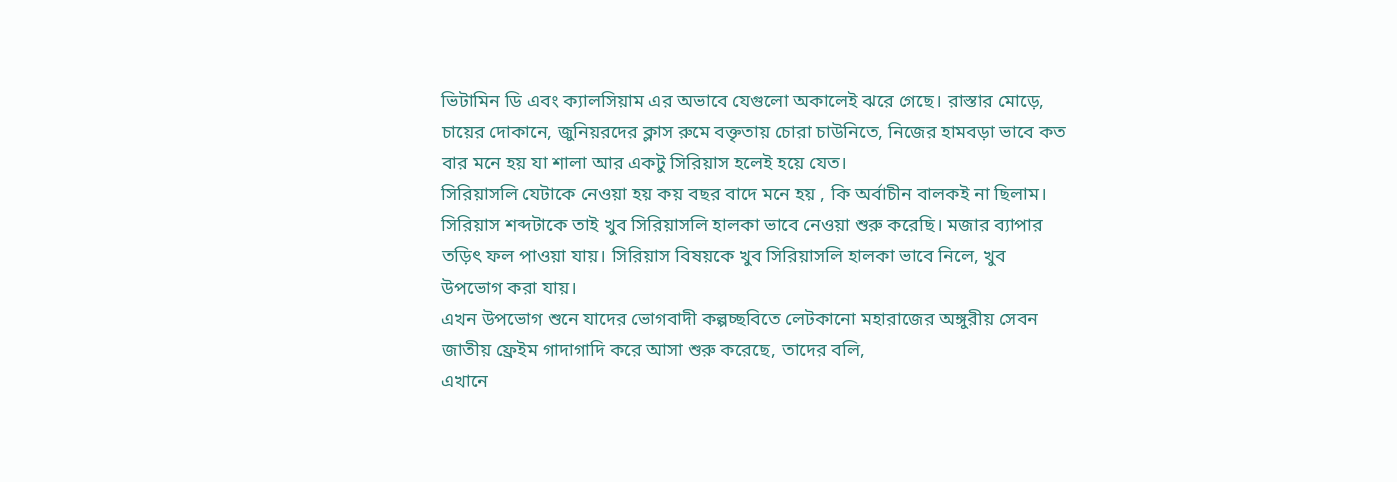ভিটামিন ডি এবং ক্যালসিয়াম এর অভাবে যেগুলো অকালেই ঝরে গেছে। রাস্তার মোড়ে, চায়ের দোকানে, জুনিয়রদের ক্লাস রুমে বক্তৃতায় চোরা চাউনিতে, নিজের হামবড়া ভাবে কত বার মনে হয় যা শালা আর একটু সিরিয়াস হলেই হয়ে যেত।
সিরিয়াসলি যেটাকে নেওয়া হয় কয় বছর বাদে মনে হয় , কি অর্বাচীন বালকই না ছিলাম। সিরিয়াস শব্দটাকে তাই খুব সিরিয়াসলি হালকা ভাবে নেওয়া শুরু করেছি। মজার ব্যাপার তড়িৎ ফল পাওয়া যায়। সিরিয়াস বিষয়কে খুব সিরিয়াসলি হালকা ভাবে নিলে, খুব উপভোগ করা যায়।
এখন উপভোগ শুনে যাদের ভোগবাদী কল্পচ্ছবিতে লেটকানো মহারাজের অঙ্গুরীয় সেবন জাতীয় ফ্রেইম গাদাগাদি করে আসা শুরু করেছে, তাদের বলি,
এখানে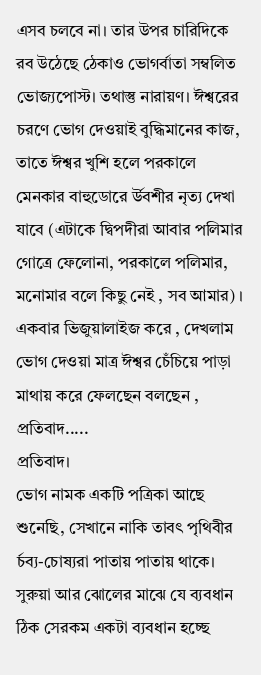এসব চলবে না। তার উপর চারিদিকে রব উঠেছে ঠেকাও ভোগর্বাতা সম্বলিত ভোজ্যপোস্ট। তথাস্তু নারায়ণ। ঈশ্বরের চরণে ভোগ দেওয়াই বুদ্ধিমানের কাজ, তাতে ঈশ্বর খুশি হলে পরকালে মেনকার বাহুডোরে র্উবশীর নৃত্য দেখা যাবে (এটাকে দ্বিপদীরা আবার পলিমার গোত্রে ফেলোনা, পরকালে পলিমার, মনোমার বলে কিছু নেই , সব আমার) । একবার ভিজুয়ালাইজ করে , দেখলাম ভোগ দেওয়া মাত্র ঈশ্বর চেঁচিয়ে পাড়া মাথায় করে ফেলছেন বলছেন , প্রতিবাদ.....
প্রতিবাদ।
ভোগ নামক একটি পত্রিকা আছে শুনেছি, সেখানে নাকি তাবৎ পৃথিবীর র্চব্য-চোষ্যরা পাতায় পাতায় থাকে। সুরুয়া আর ঝোলের মাঝে যে ব্যবধান ঠিক সেরকম একটা ব্যবধান হচ্ছে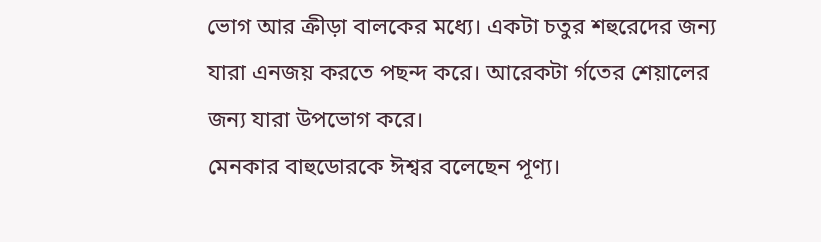ভোগ আর ক্রীড়া বালকের মধ্যে। একটা চতুর শহুরেদের জন্য যারা এনজয় করতে পছন্দ করে। আরেকটা র্গতের শেয়ালের জন্য যারা উপভোগ করে।
মেনকার বাহুডোরকে ঈশ্বর বলেছেন পূণ্য।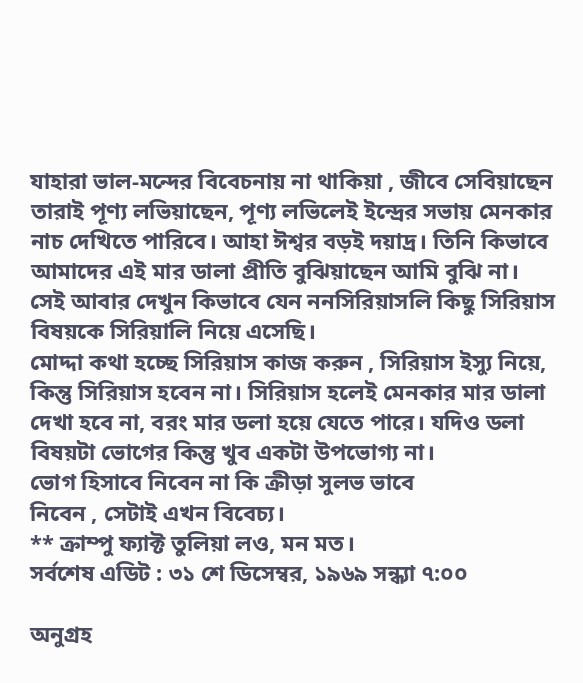যাহারা ভাল-মন্দের বিবেচনায় না থাকিয়া , জীবে সেবিয়াছেন তারাই পূণ্য লভিয়াছেন, পূণ্য লভিলেই ইন্দ্রের সভায় মেনকার নাচ দেখিতে পারিবে। আহা ঈশ্বর বড়ই দয়াদ্র। তিনি কিভাবে আমাদের এই মার ডালা প্রীতি বুঝিয়াছেন আমি বুঝি না।
সেই আবার দেখুন কিভাবে যেন ননসিরিয়াসলি কিছু সিরিয়াস বিষয়কে সিরিয়ালি নিয়ে এসেছি।
মোদ্দা কথা হচ্ছে সিরিয়াস কাজ করুন , সিরিয়াস ইস্যু নিয়ে, কিন্তু সিরিয়াস হবেন না। সিরিয়াস হলেই মেনকার মার ডালা দেখা হবে না, বরং মার ডলা হয়ে যেতে পারে। যদিও ডলা বিষয়টা ভোগের কিন্তু খুব একটা উপভোগ্য না।
ভোগ হিসাবে নিবেন না কি ক্রীড়া সুলভ ভাবে
নিবেন , সেটাই এখন বিবেচ্য।
** ক্রাম্পু ফ্যাক্ট তুলিয়া লও, মন মত।
সর্বশেষ এডিট : ৩১ শে ডিসেম্বর, ১৯৬৯ সন্ধ্যা ৭:০০

অনুগ্রহ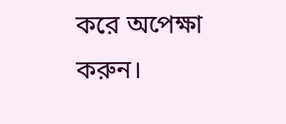করে অপেক্ষা করুন।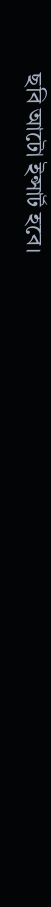ছবি আটো ইন্সার্ট হবে।